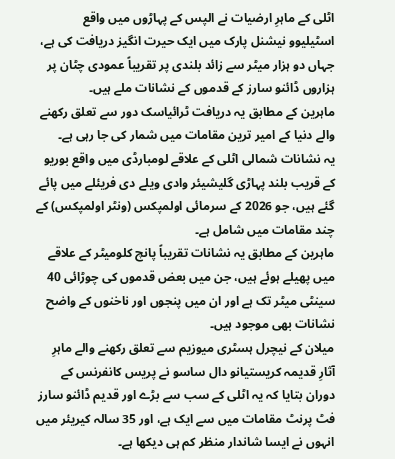اٹلی کے ماہرِ ارضیات نے الپس کے پہاڑوں میں واقع اسٹیلیوو نیشنل پارک میں ایک حیرت انگیز دریافت کی ہے، جہاں دو ہزار میٹر سے زائد بلندی پر تقریباً عمودی چٹان پر ہزاروں ڈائنو سارز کے قدموں کے نشانات ملے ہیں۔
ماہرین کے مطابق یہ دریافت ٹرائیاسک دور سے تعلق رکھنے والے دنیا کے امیر ترین مقامات میں شمار کی جا رہی ہے۔
یہ نشانات شمالی اٹلی کے علاقے لومبارڈی میں واقع بوریو کے قریب بلند پہاڑی گلیشیئر وادی ویلے دی فریئلے میں پائے گئے ہیں، جو 2026 کے سرمائی اولمپکس (ونٹر اولمپکس) کے چند مقامات میں شامل ہے۔
ماہرین کے مطابق یہ نشانات تقریباً پانچ کلومیٹر کے علاقے میں پھیلے ہوئے ہیں، جن میں بعض قدموں کی چوڑائی 40 سینٹی میٹر تک ہے اور ان میں پنجوں اور ناخنوں کے واضح نشانات بھی موجود ہیں۔
میلان کے نیچرل ہسٹری میوزیم سے تعلق رکھنے والے ماہرِ آثارِ قدیمہ کریستیانو دال ساسو نے پریس کانفرنس کے دوران بتایا کہ یہ اٹلی کے سب سے بڑے اور قدیم ڈائنو سارز فٹ پرنٹ مقامات میں سے ایک ہے، اور 35 سالہ کیریئر میں انہوں نے ایسا شاندار منظر کم ہی دیکھا ہے۔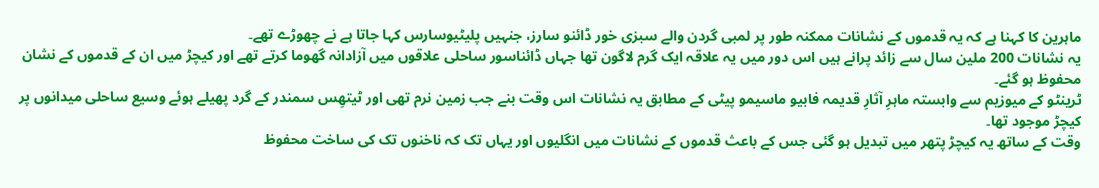ماہرین کا کہنا ہے کہ یہ قدموں کے نشانات ممکنہ طور پر لمبی گردن والے سبزی خور ڈائنو سارز، جنہیں پلیٹیوسارس کہا جاتا ہے نے چھوڑے تھے۔
یہ نشانات 200 ملین سال سے زائد پرانے ہیں اس دور میں یہ علاقہ ایک گرم لاگون تھا جہاں ڈائناسور ساحلی علاقوں میں آزادانہ گھوما کرتے تھے اور کیچڑ میں ان کے قدموں کے نشان محفوظ ہو گئے۔
ٹرینٹو کے میوزیم سے وابستہ ماہرِ آثارِ قدیمہ فابیو ماسیمو پیٹی کے مطابق یہ نشانات اس وقت بنے جب زمین نرم تھی اور ٹیتھِس سمندر کے گرد پھیلے ہوئے وسیع ساحلی میدانوں پر کیچڑ موجود تھا۔
وقت کے ساتھ یہ کیچڑ پتھر میں تبدیل ہو گئی جس کے باعث قدموں کے نشانات میں انگلیوں اور یہاں تک کہ ناخنوں تک کی ساخت محفوظ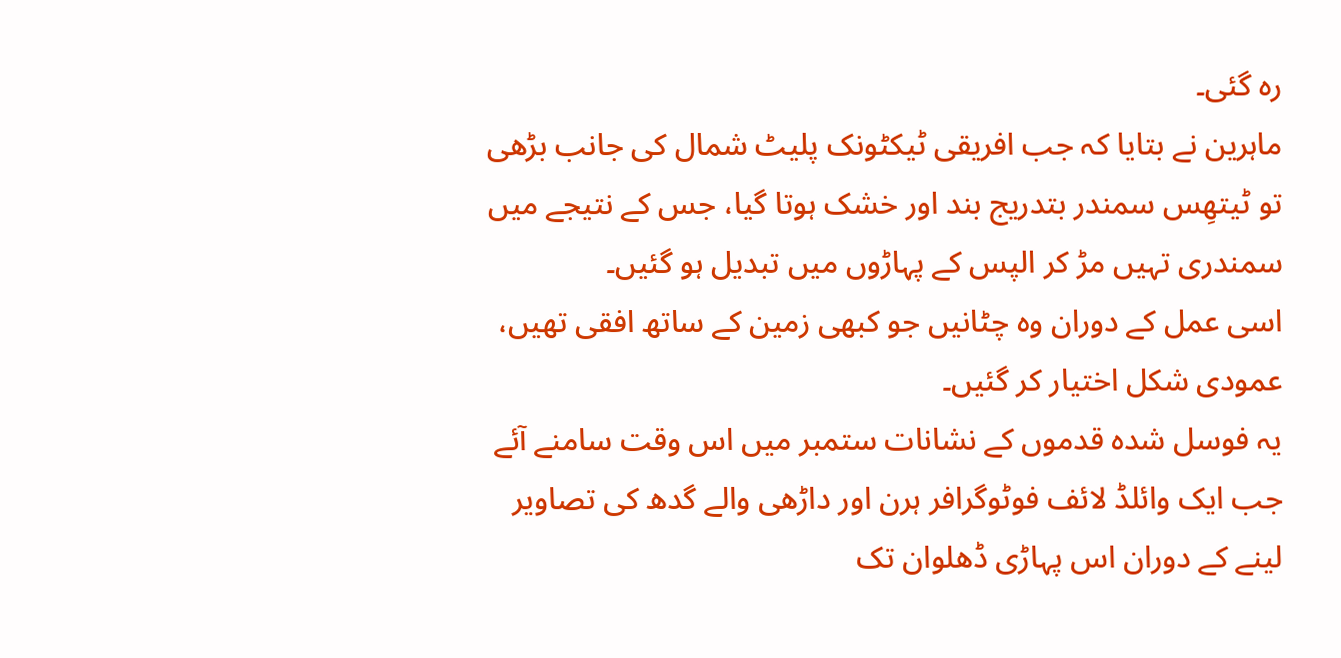رہ گئی۔
ماہرین نے بتایا کہ جب افریقی ٹیکٹونک پلیٹ شمال کی جانب بڑھی تو ٹیتھِس سمندر بتدریج بند اور خشک ہوتا گیا، جس کے نتیجے میں سمندری تہیں مڑ کر الپس کے پہاڑوں میں تبدیل ہو گئیں۔
اسی عمل کے دوران وہ چٹانیں جو کبھی زمین کے ساتھ افقی تھیں، عمودی شکل اختیار کر گئیں۔
یہ فوسل شدہ قدموں کے نشانات ستمبر میں اس وقت سامنے آئے جب ایک وائلڈ لائف فوٹوگرافر ہرن اور داڑھی والے گدھ کی تصاویر لینے کے دوران اس پہاڑی ڈھلوان تک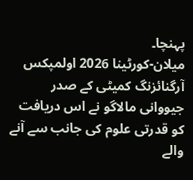پہنچا۔
میلان-کورٹینا 2026 اولمپکس آرگنائزنگ کمیٹی کے صدر جیووانی مالاگو نے اس دریافت کو قدرتی علوم کی جانب سے آنے والے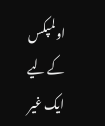اولمپکس کے لیے ایک غیر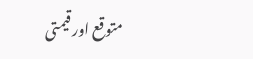متوقع اور قیمتی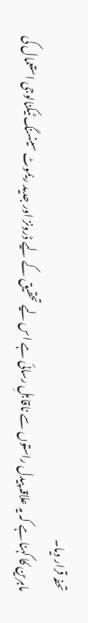تحفہ قرار دیا۔
ماہرین کا کہنا ہے کہ یہ علاقہ پیدل راستوں سے ناقابلِ رسائی ہے اس لیے تحقیق کے لیے ڈرونز اور جدید ریموٹ سینسنگ ٹیکنالوجی استعمال کی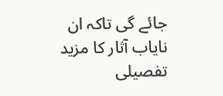جائے گی تاکہ ان نایاب آثار کا مزید تفصیلی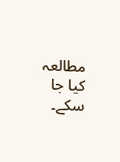مطالعہ کیا جا سکے۔